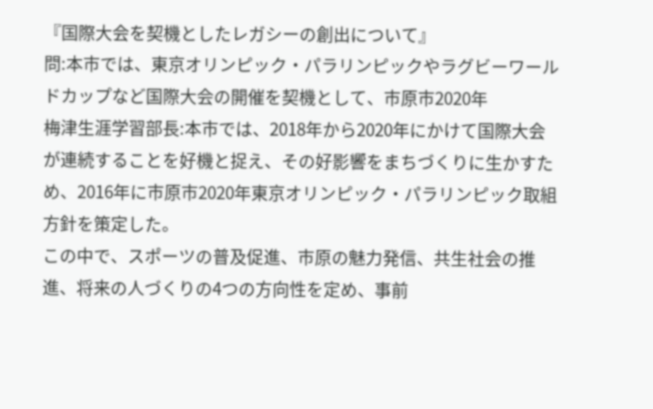『国際大会を契機としたレガシーの創出について』
問:本市では、東京オリンピック・パラリンピックやラグビーワールドカップなど国際大会の開催を契機として、市原市2020年
梅津生涯学習部長:本市では、2018年から2020年にかけて国際大会が連続することを好機と捉え、その好影響をまちづくりに生かすため、2016年に市原市2020年東京オリンピック・パラリンピック取組方針を策定した。
この中で、スポーツの普及促進、市原の魅力発信、共生社会の推進、将来の人づくりの4つの方向性を定め、事前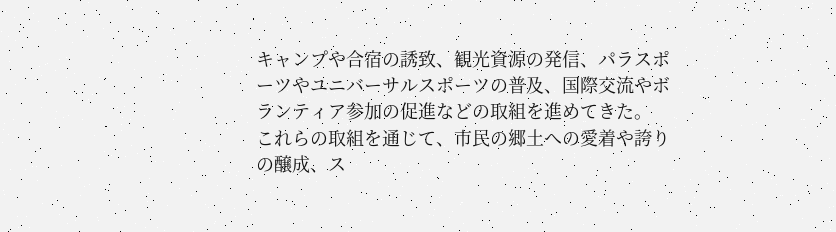キャンプや合宿の誘致、観光資源の発信、パラスポーツやユニバーサルスポーツの普及、国際交流やボランティア参加の促進などの取組を進めてきた。
これらの取組を通じて、市民の郷土への愛着や誇りの醸成、ス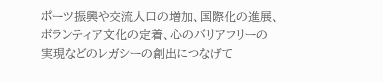ポーツ振興や交流人口の増加、国際化の進展、ボランティア文化の定着、心のバリアフリーの実現などのレガシーの創出につなげて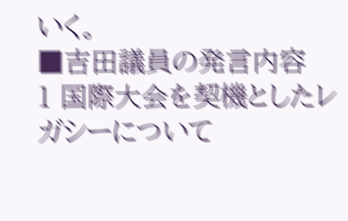いく。
■吉田議員の発言内容
1 国際大会を契機としたレガシーについて